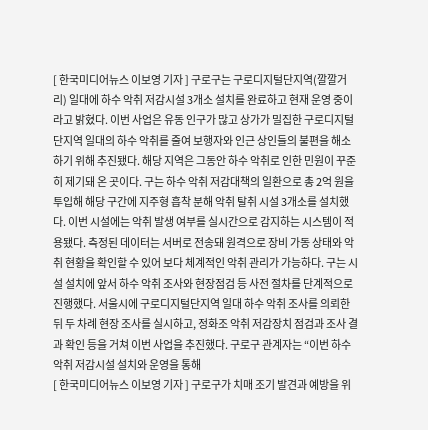[ 한국미디어뉴스 이보영 기자 ] 구로구는 구로디지털단지역(깔깔거리) 일대에 하수 악취 저감시설 3개소 설치를 완료하고 현재 운영 중이라고 밝혔다. 이번 사업은 유동 인구가 많고 상가가 밀집한 구로디지털단지역 일대의 하수 악취를 줄여 보행자와 인근 상인들의 불편을 해소하기 위해 추진됐다. 해당 지역은 그동안 하수 악취로 인한 민원이 꾸준히 제기돼 온 곳이다. 구는 하수 악취 저감대책의 일환으로 총 2억 원을 투입해 해당 구간에 지주형 흡착 분해 악취 탈취 시설 3개소를 설치했다. 이번 시설에는 악취 발생 여부를 실시간으로 감지하는 시스템이 적용됐다. 측정된 데이터는 서버로 전송돼 원격으로 장비 가동 상태와 악취 현황을 확인할 수 있어 보다 체계적인 악취 관리가 가능하다. 구는 시설 설치에 앞서 하수 악취 조사와 현장점검 등 사전 절차를 단계적으로 진행했다. 서울시에 구로디지털단지역 일대 하수 악취 조사를 의뢰한 뒤 두 차례 현장 조사를 실시하고, 정화조 악취 저감장치 점검과 조사 결과 확인 등을 거쳐 이번 사업을 추진했다. 구로구 관계자는 “이번 하수 악취 저감시설 설치와 운영을 통해
[ 한국미디어뉴스 이보영 기자 ] 구로구가 치매 조기 발견과 예방을 위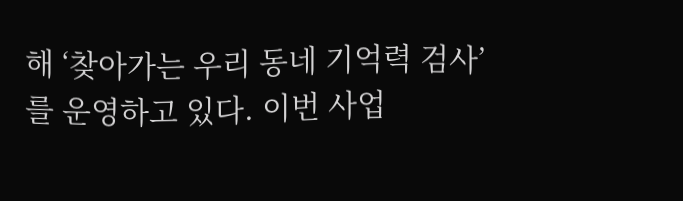해 ‘찾아가는 우리 동네 기억력 검사’를 운영하고 있다. 이번 사업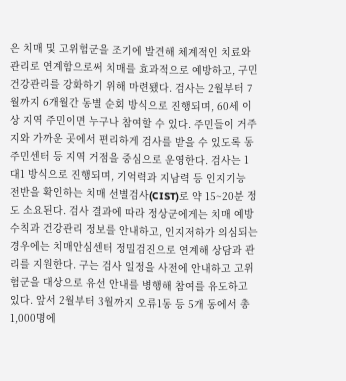은 치매 및 고위험군을 조기에 발견해 체계적인 치료와 관리로 연계함으로써 치매를 효과적으로 예방하고, 구민 건강관리를 강화하기 위해 마련됐다. 검사는 2월부터 7월까지 6개월간 동별 순회 방식으로 진행되며, 60세 이상 지역 주민이면 누구나 참여할 수 있다. 주민들이 거주지와 가까운 곳에서 편리하게 검사를 받을 수 있도록 동주민센터 등 지역 거점을 중심으로 운영한다. 검사는 1대1 방식으로 진행되며, 기억력과 지남력 등 인지기능 전반을 확인하는 치매 선별검사(CIST)로 약 15~20분 정도 소요된다. 검사 결과에 따라 정상군에게는 치매 예방수칙과 건강관리 정보를 안내하고, 인지저하가 의심되는 경우에는 치매안심센터 정밀검진으로 연계해 상담과 관리를 지원한다. 구는 검사 일정을 사전에 안내하고 고위험군을 대상으로 유선 안내를 병행해 참여를 유도하고 있다. 앞서 2월부터 3월까지 오류1동 등 5개 동에서 총 1,000명에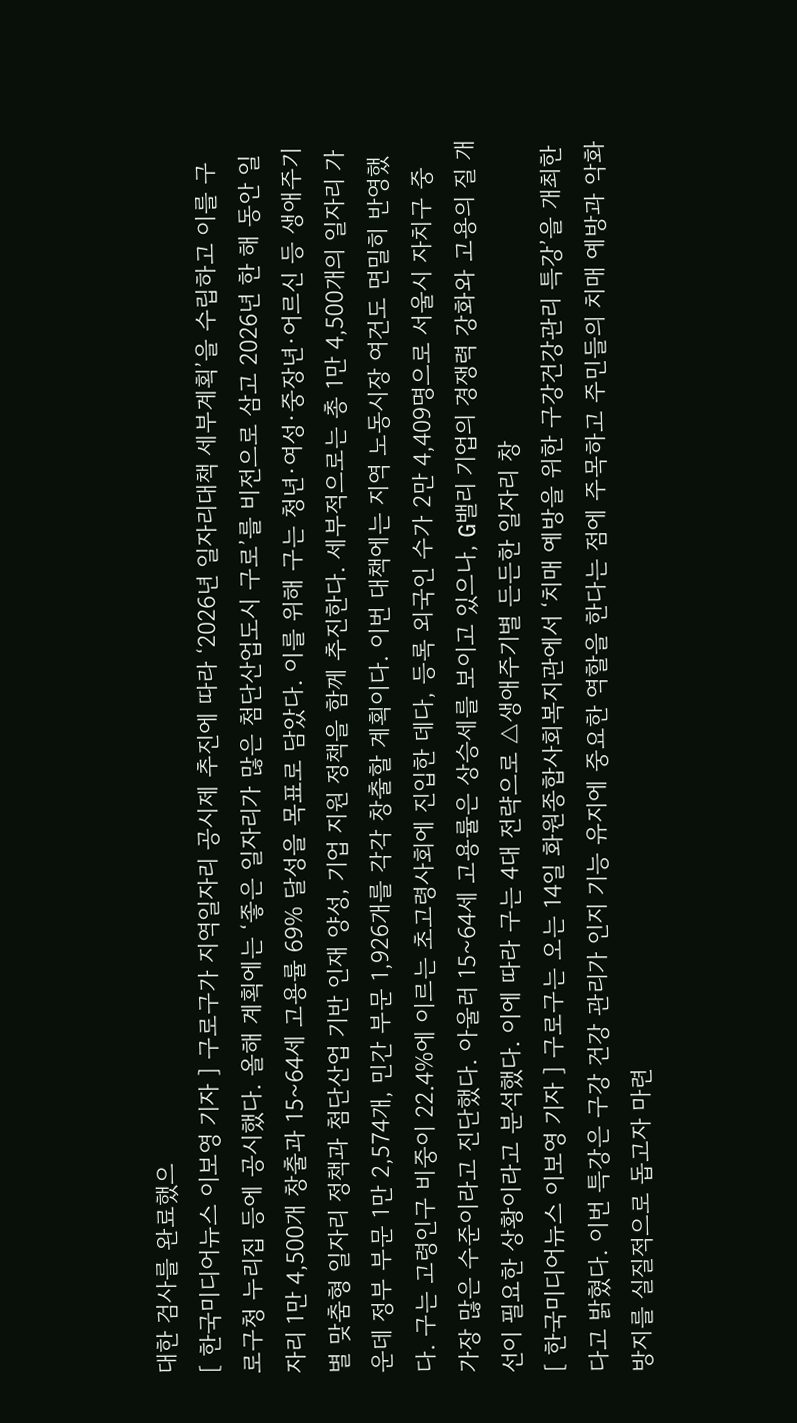대한 검사를 완료했으
[ 한국미디어뉴스 이보영 기자 ] 구로구가 지역일자리 공시제 추진에 따라 ‘2026년 일자리대책 세부계획’을 수립하고 이를 구로구청 누리집 등에 공시했다. 올해 계획에는 ‘좋은 일자리가 많은 첨단산업도시 구로’를 비전으로 삼고 2026년 한 해 동안 일자리 1만 4,500개 창출과 15~64세 고용률 69% 달성을 목표로 담았다. 이를 위해 구는 청년·여성·중장년·어르신 등 생애주기별 맞춤형 일자리 정책과 첨단산업 기반 인재 양성, 기업 지원 정책을 함께 추진한다. 세부적으로는 총 1만 4,500개의 일자리 가운데 정부 부문 1만 2,574개, 민간 부문 1,926개를 각각 창출할 계획이다. 이번 대책에는 지역 노동시장 여건도 면밀히 반영했다. 구는 고령인구 비중이 22.4%에 이르는 초고령사회에 진입한 데다, 등록 외국인 수가 2만 4,409명으로 서울시 자치구 중 가장 많은 수준이라고 진단했다. 아울러 15~64세 고용률은 상승세를 보이고 있으나, G밸리 기업의 경쟁력 강화와 고용의 질 개선이 필요한 상황이라고 분석했다. 이에 따라 구는 4대 전략으로 △생애주기별 든든한 일자리 창
[ 한국미디어뉴스 이보영 기자 ] 구로구는 오는 14일 화원종합사회복지관에서 ‘치매 예방을 위한 구강건강관리 특강’을 개최한다고 밝혔다. 이번 특강은 구강 건강 관리가 인지 기능 유지에 중요한 역할을 한다는 점에 주목하고 주민들의 치매 예방과 악화 방지를 실질적으로 돕고자 마련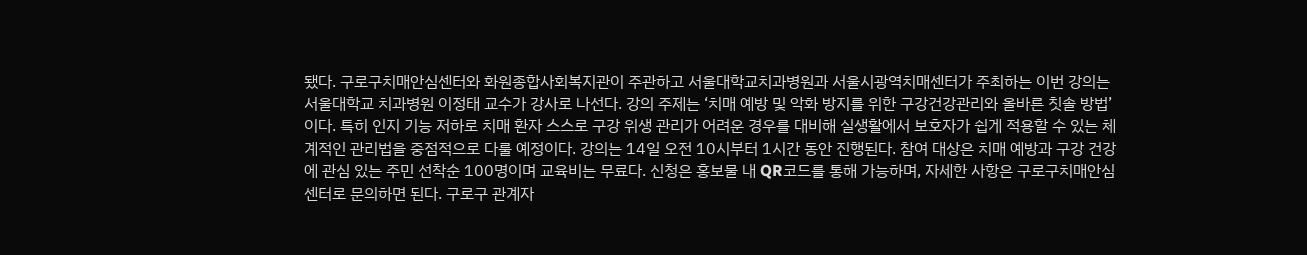됐다. 구로구치매안심센터와 화원종합사회복지관이 주관하고 서울대학교치과병원과 서울시광역치매센터가 주최하는 이번 강의는 서울대학교 치과병원 이정태 교수가 강사로 나선다. 강의 주제는 ‘치매 예방 및 악화 방지를 위한 구강건강관리와 올바른 칫솔 방법’이다. 특히 인지 기능 저하로 치매 환자 스스로 구강 위생 관리가 어려운 경우를 대비해 실생활에서 보호자가 쉽게 적용할 수 있는 체계적인 관리법을 중점적으로 다룰 예정이다. 강의는 14일 오전 10시부터 1시간 동안 진행된다. 참여 대상은 치매 예방과 구강 건강에 관심 있는 주민 선착순 100명이며 교육비는 무료다. 신청은 홍보물 내 QR코드를 통해 가능하며, 자세한 사항은 구로구치매안심센터로 문의하면 된다. 구로구 관계자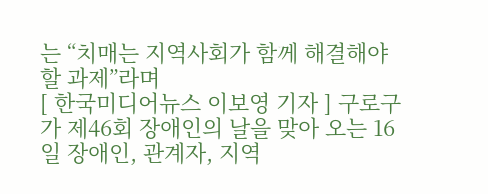는 “치매는 지역사회가 함께 해결해야 할 과제”라며
[ 한국미디어뉴스 이보영 기자 ] 구로구가 제46회 장애인의 날을 맞아 오는 16일 장애인, 관계자, 지역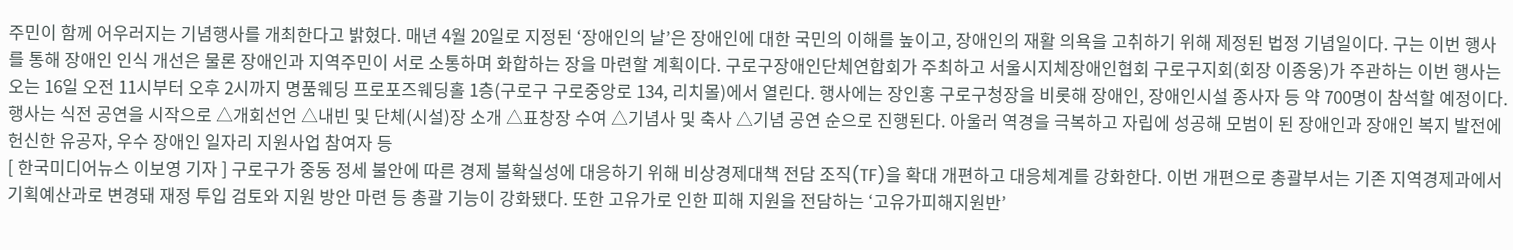주민이 함께 어우러지는 기념행사를 개최한다고 밝혔다. 매년 4월 20일로 지정된 ‘장애인의 날’은 장애인에 대한 국민의 이해를 높이고, 장애인의 재활 의욕을 고취하기 위해 제정된 법정 기념일이다. 구는 이번 행사를 통해 장애인 인식 개선은 물론 장애인과 지역주민이 서로 소통하며 화합하는 장을 마련할 계획이다. 구로구장애인단체연합회가 주최하고 서울시지체장애인협회 구로구지회(회장 이종웅)가 주관하는 이번 행사는 오는 16일 오전 11시부터 오후 2시까지 명품웨딩 프로포즈웨딩홀 1층(구로구 구로중앙로 134, 리치몰)에서 열린다. 행사에는 장인홍 구로구청장을 비롯해 장애인, 장애인시설 종사자 등 약 700명이 참석할 예정이다. 행사는 식전 공연을 시작으로 △개회선언 △내빈 및 단체(시설)장 소개 △표창장 수여 △기념사 및 축사 △기념 공연 순으로 진행된다. 아울러 역경을 극복하고 자립에 성공해 모범이 된 장애인과 장애인 복지 발전에 헌신한 유공자, 우수 장애인 일자리 지원사업 참여자 등
[ 한국미디어뉴스 이보영 기자 ] 구로구가 중동 정세 불안에 따른 경제 불확실성에 대응하기 위해 비상경제대책 전담 조직(TF)을 확대 개편하고 대응체계를 강화한다. 이번 개편으로 총괄부서는 기존 지역경제과에서 기획예산과로 변경돼 재정 투입 검토와 지원 방안 마련 등 총괄 기능이 강화됐다. 또한 고유가로 인한 피해 지원을 전담하는 ‘고유가피해지원반’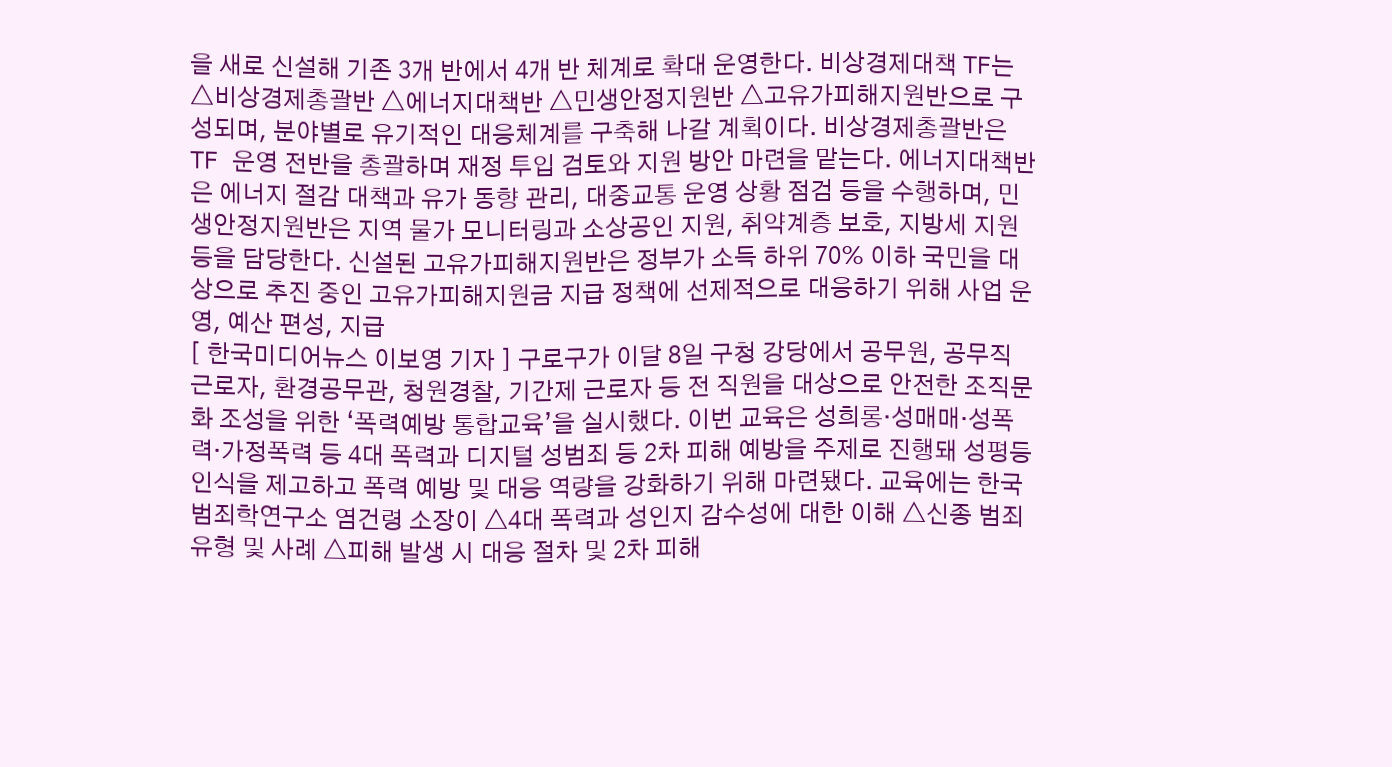을 새로 신설해 기존 3개 반에서 4개 반 체계로 확대 운영한다. 비상경제대책 TF는 △비상경제총괄반 △에너지대책반 △민생안정지원반 △고유가피해지원반으로 구성되며, 분야별로 유기적인 대응체계를 구축해 나갈 계획이다. 비상경제총괄반은 TF 운영 전반을 총괄하며 재정 투입 검토와 지원 방안 마련을 맡는다. 에너지대책반은 에너지 절감 대책과 유가 동향 관리, 대중교통 운영 상황 점검 등을 수행하며, 민생안정지원반은 지역 물가 모니터링과 소상공인 지원, 취약계층 보호, 지방세 지원 등을 담당한다. 신설된 고유가피해지원반은 정부가 소득 하위 70% 이하 국민을 대상으로 추진 중인 고유가피해지원금 지급 정책에 선제적으로 대응하기 위해 사업 운영, 예산 편성, 지급
[ 한국미디어뉴스 이보영 기자 ] 구로구가 이달 8일 구청 강당에서 공무원, 공무직 근로자, 환경공무관, 청원경찰, 기간제 근로자 등 전 직원을 대상으로 안전한 조직문화 조성을 위한 ‘폭력예방 통합교육’을 실시했다. 이번 교육은 성희롱·성매매·성폭력·가정폭력 등 4대 폭력과 디지털 성범죄 등 2차 피해 예방을 주제로 진행돼 성평등 인식을 제고하고 폭력 예방 및 대응 역량을 강화하기 위해 마련됐다. 교육에는 한국범죄학연구소 염건령 소장이 △4대 폭력과 성인지 감수성에 대한 이해 △신종 범죄 유형 및 사례 △피해 발생 시 대응 절차 및 2차 피해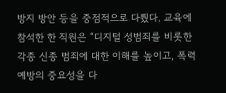방지 방안 등을 중점적으로 다뤘다. 교육에 참석한 한 직원은 “디지털 성범죄를 비롯한 각종 신종 범죄에 대한 이해를 높이고, 폭력 예방의 중요성을 다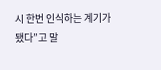시 한번 인식하는 계기가 됐다”고 말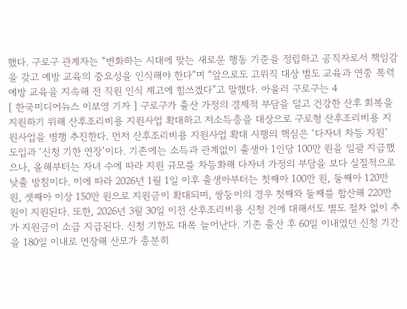했다. 구로구 관계자는 “변화하는 시대에 맞는 새로운 행동 기준을 정립하고 공직자로서 책임감을 갖고 예방 교육의 중요성을 인식해야 한다”며 “앞으로도 고위직 대상 별도 교육과 연중 폭력예방 교육을 지속해 전 직원 인식 제고에 힘쓰겠다”고 말했다. 아울러 구로구는 4
[ 한국미디어뉴스 이보영 기자 ] 구로구가 출산 가정의 경제적 부담을 덜고 건강한 산후 회복을 지원하기 위해 산후조리비용 지원사업 확대하고 저소득층을 대상으로 구로형 산후조리비용 지원사업을 병행 추진한다. 먼저 산후조리비용 지원사업 확대 시행의 핵심은 ‘다자녀 차등 지원’ 도입과 ‘신청 기한 연장’이다. 기존에는 소득과 관계없이 출생아 1인당 100만 원을 일괄 지급했으나, 올해부터는 자녀 수에 따라 지원 규모를 차등화해 다자녀 가정의 부담을 보다 실질적으로 낮출 방침이다. 이에 따라 2026년 1월 1일 이후 출생아부터는 첫째아 100만 원, 둘째아 120만 원, 셋째아 이상 150만 원으로 지원금이 확대되며, 쌍둥이의 경우 첫째와 둘째를 합산해 220만 원이 지원된다. 또한, 2026년 3월 30일 이전 산후조리비용 신청 건에 대해서도 별도 절차 없이 추가 지원금이 소급 지급된다. 신청 기한도 대폭 늘어난다. 기존 출산 후 60일 이내였던 신청 기간을 180일 이내로 연장해 산모가 충분히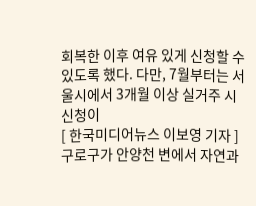회복한 이후 여유 있게 신청할 수 있도록 했다. 다만, 7월부터는 서울시에서 3개월 이상 실거주 시 신청이
[ 한국미디어뉴스 이보영 기자 ] 구로구가 안양천 변에서 자연과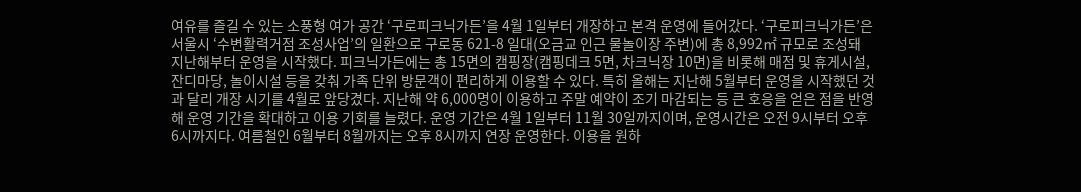여유를 즐길 수 있는 소풍형 여가 공간 ‘구로피크닉가든’을 4월 1일부터 개장하고 본격 운영에 들어갔다. ‘구로피크닉가든’은 서울시 ‘수변활력거점 조성사업’의 일환으로 구로동 621-8 일대(오금교 인근 물놀이장 주변)에 총 8,992㎡ 규모로 조성돼 지난해부터 운영을 시작했다. 피크닉가든에는 총 15면의 캠핑장(캠핑데크 5면, 차크닉장 10면)을 비롯해 매점 및 휴게시설, 잔디마당, 놀이시설 등을 갖춰 가족 단위 방문객이 편리하게 이용할 수 있다. 특히 올해는 지난해 5월부터 운영을 시작했던 것과 달리 개장 시기를 4월로 앞당겼다. 지난해 약 6,000명이 이용하고 주말 예약이 조기 마감되는 등 큰 호응을 얻은 점을 반영해 운영 기간을 확대하고 이용 기회를 늘렸다. 운영 기간은 4월 1일부터 11월 30일까지이며, 운영시간은 오전 9시부터 오후 6시까지다. 여름철인 6월부터 8월까지는 오후 8시까지 연장 운영한다. 이용을 원하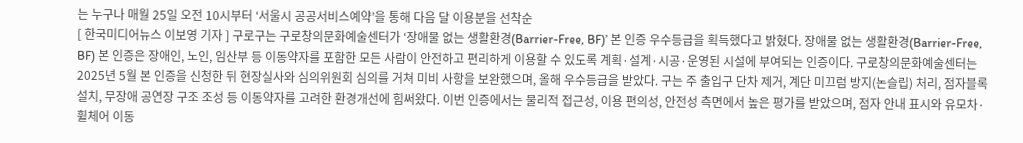는 누구나 매월 25일 오전 10시부터 ‘서울시 공공서비스예약’을 통해 다음 달 이용분을 선착순
[ 한국미디어뉴스 이보영 기자 ] 구로구는 구로창의문화예술센터가 ‘장애물 없는 생활환경(Barrier-Free, BF)’ 본 인증 우수등급을 획득했다고 밝혔다. 장애물 없는 생활환경(Barrier-Free, BF) 본 인증은 장애인, 노인, 임산부 등 이동약자를 포함한 모든 사람이 안전하고 편리하게 이용할 수 있도록 계획·설계·시공·운영된 시설에 부여되는 인증이다. 구로창의문화예술센터는 2025년 5월 본 인증을 신청한 뒤 현장실사와 심의위원회 심의를 거쳐 미비 사항을 보완했으며, 올해 우수등급을 받았다. 구는 주 출입구 단차 제거, 계단 미끄럼 방지(논슬립) 처리, 점자블록 설치, 무장애 공연장 구조 조성 등 이동약자를 고려한 환경개선에 힘써왔다. 이번 인증에서는 물리적 접근성, 이용 편의성, 안전성 측면에서 높은 평가를 받았으며, 점자 안내 표시와 유모차·휠체어 이동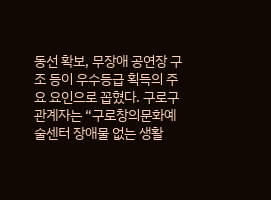동선 확보, 무장애 공연장 구조 등이 우수등급 획득의 주요 요인으로 꼽혔다. 구로구 관계자는 “구로창의문화예술센터 장애물 없는 생활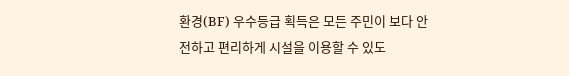환경(BF) 우수등급 획득은 모든 주민이 보다 안전하고 편리하게 시설을 이용할 수 있도